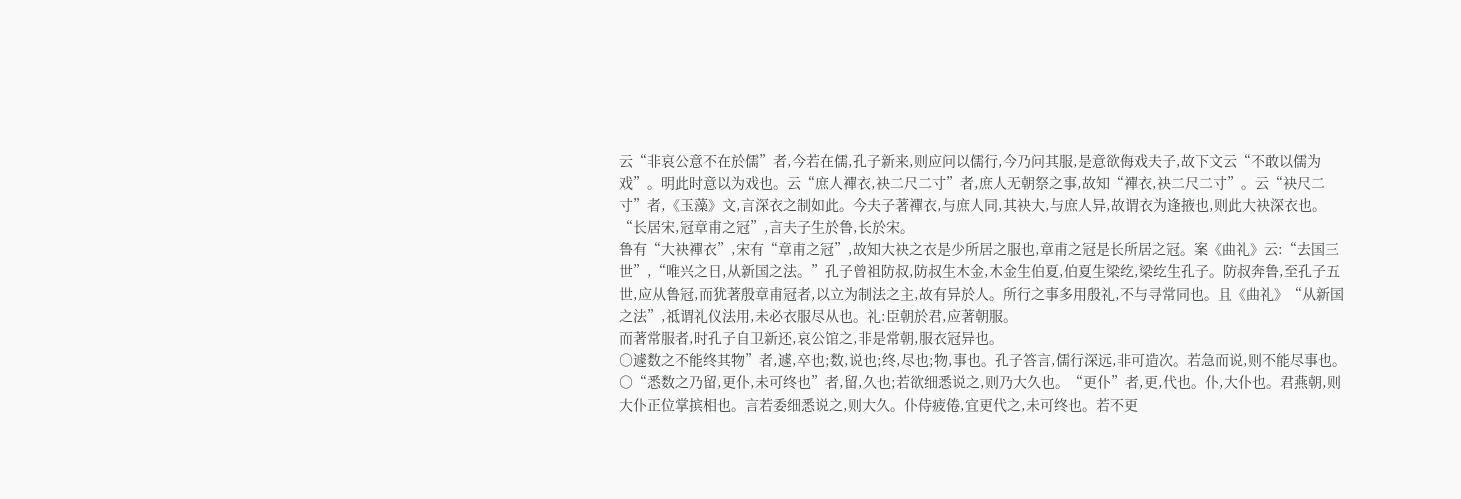云“非哀公意不在於儒”者,今若在儒,孔子新来,则应问以儒行,今乃问其服,是意欲侮戏夫子,故下文云“不敢以儒为戏”。明此时意以为戏也。云“庶人襌衣,袂二尺二寸”者,庶人无朝祭之事,故知“襌衣,袂二尺二寸”。云“袂尺二寸”者,《玉藻》文,言深衣之制如此。今夫子著襌衣,与庶人同,其袂大,与庶人异,故谓衣为逢掖也,则此大袂深衣也。“长居宋,冠章甫之冠”,言夫子生於鲁,长於宋。
鲁有“大袂襌衣”,宋有“章甫之冠”,故知大袂之衣是少所居之服也,章甫之冠是长所居之冠。案《曲礼》云:“去国三世”,“唯兴之日,从新国之法。”孔子曾祖防叔,防叔生木金,木金生伯夏,伯夏生梁纥,梁纥生孔子。防叔奔鲁,至孔子五世,应从鲁冠,而犹著殷章甫冠者,以立为制法之主,故有异於人。所行之事多用殷礼,不与寻常同也。且《曲礼》“从新国之法”,祗谓礼仪法用,未必衣服尽从也。礼:臣朝於君,应著朝服。
而著常服者,时孔子自卫新还,哀公馆之,非是常朝,服衣冠异也。
○遽数之不能终其物”者,遽,卒也;数,说也;终,尽也;物,事也。孔子答言,儒行深远,非可造次。若急而说,则不能尽事也。
○“悉数之乃留,更仆,未可终也”者,留,久也;若欲细悉说之,则乃大久也。“更仆”者,更,代也。仆,大仆也。君燕朝,则大仆正位掌摈相也。言若委细悉说之,则大久。仆侍疲倦,宜更代之,未可终也。若不更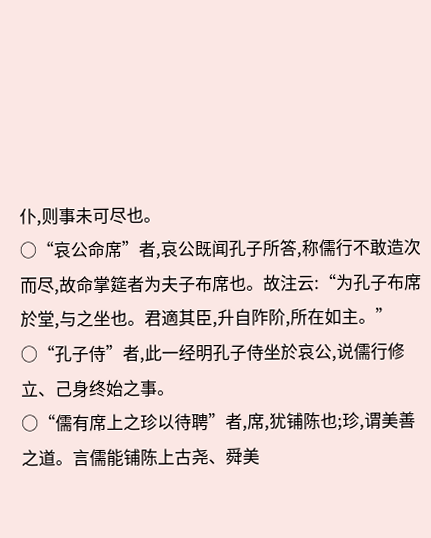仆,则事未可尽也。
○“哀公命席”者,哀公既闻孔子所答,称儒行不敢造次而尽,故命掌筵者为夫子布席也。故注云:“为孔子布席於堂,与之坐也。君適其臣,升自阼阶,所在如主。”
○“孔子侍”者,此一经明孔子侍坐於哀公,说儒行修立、己身终始之事。
○“儒有席上之珍以待聘”者,席,犹铺陈也;珍,谓美善之道。言儒能铺陈上古尧、舜美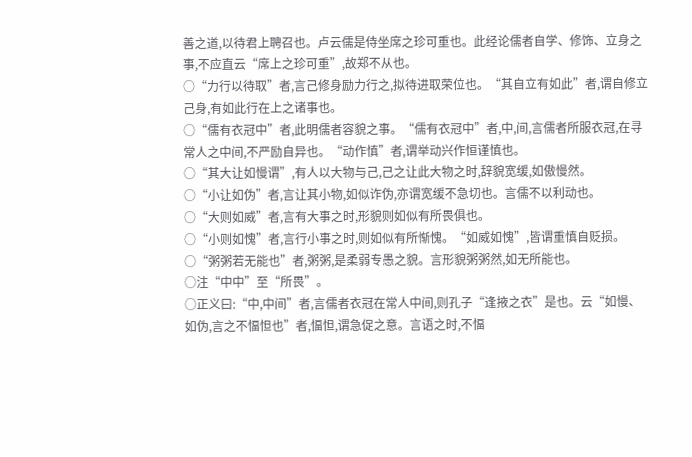善之道,以待君上聘召也。卢云儒是侍坐席之珍可重也。此经论儒者自学、修饰、立身之事,不应直云“席上之珍可重”,故郑不从也。
○“力行以待取”者,言己修身励力行之,拟待进取荣位也。“其自立有如此”者,谓自修立己身,有如此行在上之诸事也。
○“儒有衣冠中”者,此明儒者容貌之事。“儒有衣冠中”者,中,间,言儒者所服衣冠,在寻常人之中间,不严励自异也。“动作慎”者,谓举动兴作恒谨慎也。
○“其大让如慢谓”,有人以大物与己,己之让此大物之时,辞貌宽缓,如傲慢然。
○“小让如伪”者,言让其小物,如似诈伪,亦谓宽缓不急切也。言儒不以利动也。
○“大则如威”者,言有大事之时,形貌则如似有所畏俱也。
○“小则如愧”者,言行小事之时,则如似有所惭愧。“如威如愧”,皆谓重慎自贬损。
○“粥粥若无能也”者,粥粥,是柔弱专愚之貌。言形貌粥粥然,如无所能也。
○注“中中”至“所畏”。
○正义曰:“中,中间”者,言儒者衣冠在常人中间,则孔子“逢掖之衣”是也。云“如慢、如伪,言之不愊怛也”者,愊怛,谓急促之意。言语之时,不愊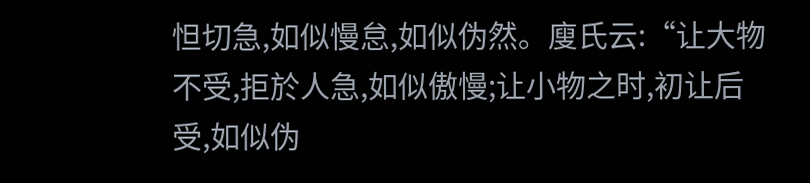怛切急,如似慢怠,如似伪然。廋氏云:“让大物不受,拒於人急,如似傲慢;让小物之时,初让后受,如似伪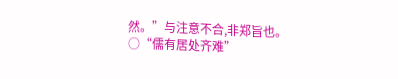然。”与注意不合,非郑旨也。
○“儒有居处齐难”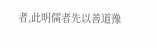者,此明儒者先以善道豫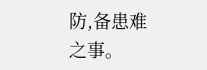防,备患难之事。